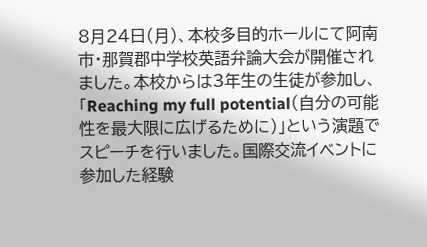8月24日(月)、本校多目的ホールにて阿南市・那賀郡中学校英語弁論大会が開催されました。本校からは3年生の生徒が参加し、「Reaching my full potential(自分の可能性を最大限に広げるために)」という演題でスピーチを行いました。国際交流イベントに参加した経験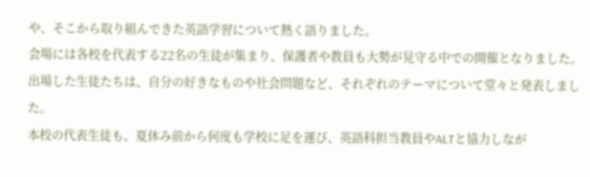や、そこから取り組んできた英語学習について熱く語りました。
会場には各校を代表する22名の生徒が集まり、保護者や教員も大勢が見守る中での開催となりました。出場した生徒たちは、自分の好きなものや社会問題など、それぞれのテーマについて堂々と発表しました。
本校の代表生徒も、夏休み前から何度も学校に足を運び、英語科担当教員やALTと協力しなが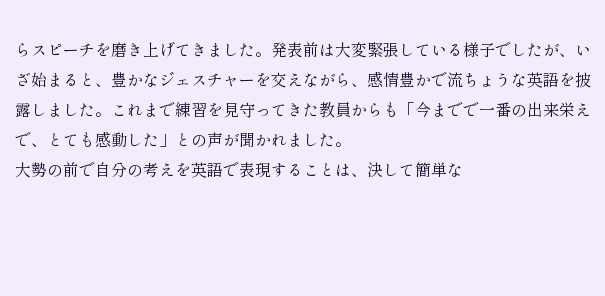らスピーチを磨き上げてきました。発表前は大変緊張している様子でしたが、いざ始まると、豊かなジェスチャーを交えながら、感情豊かで流ちょうな英語を披露しました。これまで練習を見守ってきた教員からも「今までで一番の出来栄えで、とても感動した」との声が聞かれました。
大勢の前で自分の考えを英語で表現することは、決して簡単な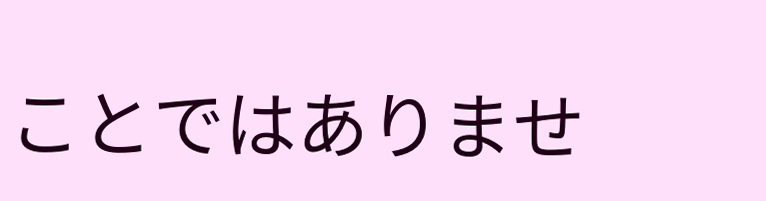ことではありませ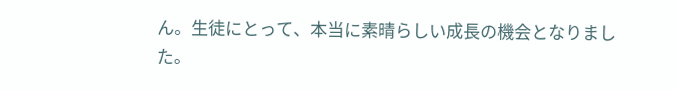ん。生徒にとって、本当に素晴らしい成長の機会となりました。